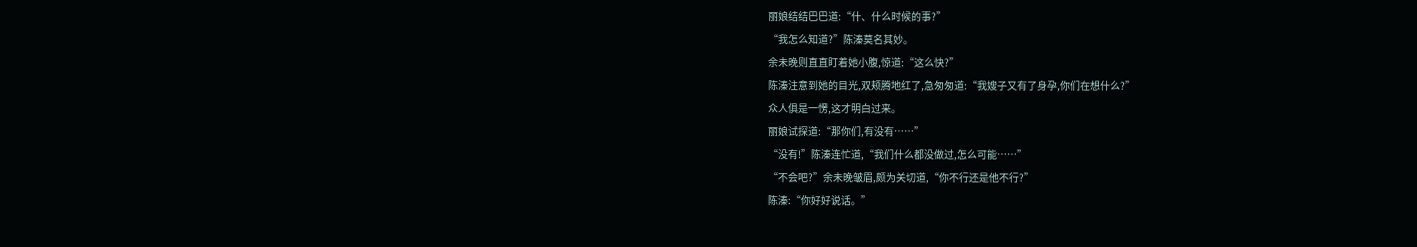丽娘结结巴巴道:“什、什么时候的事?”
“我怎么知道?”陈溱莫名其妙。
余未晚则直直盯着她小腹,惊道:“这么快?”
陈溱注意到她的目光,双颊腾地红了,急匆匆道:“我嫂子又有了身孕,你们在想什么?”
众人俱是一愣,这才明白过来。
丽娘试探道:“那你们,有没有……”
“没有!”陈溱连忙道,“我们什么都没做过,怎么可能……”
“不会吧?”余未晚皱眉,颇为关切道,“你不行还是他不行?”
陈溱:“你好好说话。”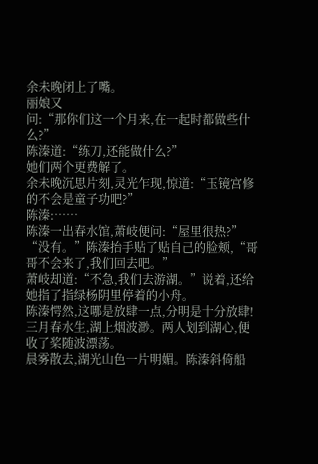余未晚闭上了嘴。
丽娘又
问:“那你们这一个月来,在一起时都做些什么?”
陈溱道:“练刀,还能做什么?”
她们两个更费解了。
余未晚沉思片刻,灵光乍现,惊道:“玉镜宫修的不会是童子功吧?”
陈溱:……
陈溱一出春水馆,萧岐便问:“屋里很热?”
“没有。”陈溱抬手贴了贴自己的脸颊,“哥哥不会来了,我们回去吧。”
萧岐却道:“不急,我们去游湖。”说着,还给她指了指绿杨阴里停着的小舟。
陈溱愕然,这哪是放肆一点,分明是十分放肆!
三月春水生,湖上烟波渺。两人划到湖心,便收了桨随波漂荡。
晨雾散去,湖光山色一片明媚。陈溱斜倚船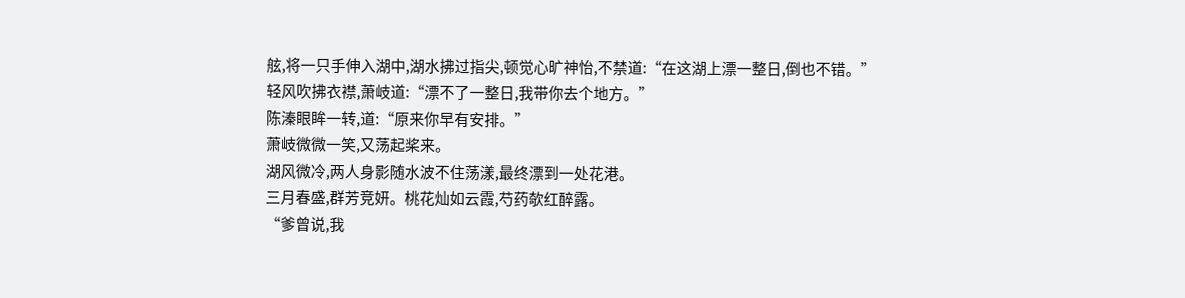舷,将一只手伸入湖中,湖水拂过指尖,顿觉心旷神怡,不禁道:“在这湖上漂一整日,倒也不错。”
轻风吹拂衣襟,萧岐道:“漂不了一整日,我带你去个地方。”
陈溱眼眸一转,道:“原来你早有安排。”
萧岐微微一笑,又荡起桨来。
湖风微冷,两人身影随水波不住荡漾,最终漂到一处花港。
三月春盛,群芳竞妍。桃花灿如云霞,芍药欹红醉露。
“爹曾说,我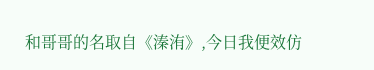和哥哥的名取自《溱洧》,今日我便效仿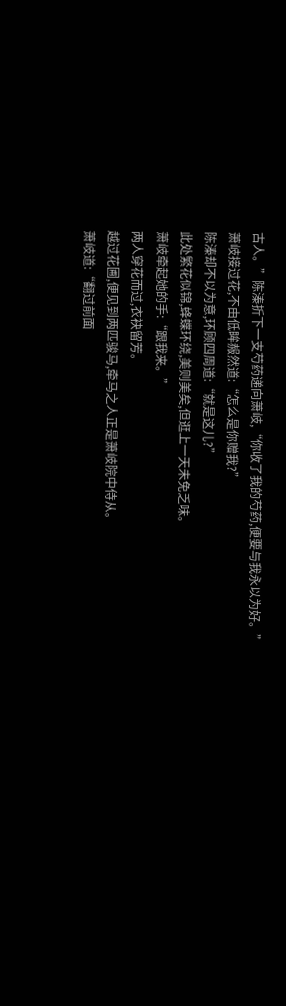古人。”陈溱折下一支芍药递向萧岐,“你收了我的芍药,便要与我永以为好。”
萧岐接过花,不由低眸赧然道:“怎么是你赠我?”
陈溱却不以为意,环顾四周道:“就是这儿?”
此处繁花似锦,蜂蝶环绕,美则美矣,但逛上一天未免乏味。
萧岐牵起她的手:“跟我来。”
两人穿花而过,衣袂留芳。
越过花圃,便见到两匹骏马,牵马之人正是萧岐院中侍从。
萧岐道:“翻过前面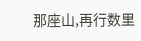那座山,再行数里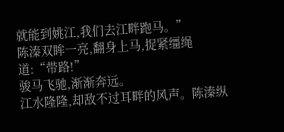就能到姚江,我们去江畔跑马。”
陈溱双眸一亮,翻身上马,捉紧缰绳道:“带路!”
骏马飞驰,渐渐奔远。
江水隆隆,却敌不过耳畔的风声。陈溱纵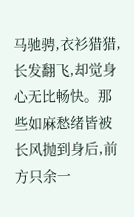马驰骋,衣衫猎猎,长发翻飞,却觉身心无比畅快。那些如麻愁绪皆被长风抛到身后,前方只余一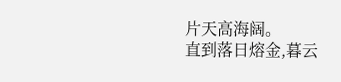片天高海阔。
直到落日熔金,暮云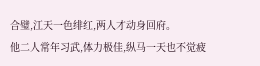合璧,江天一色绯红,两人才动身回府。
他二人常年习武,体力极佳,纵马一天也不觉疲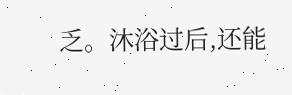乏。沐浴过后,还能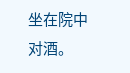坐在院中对酒。